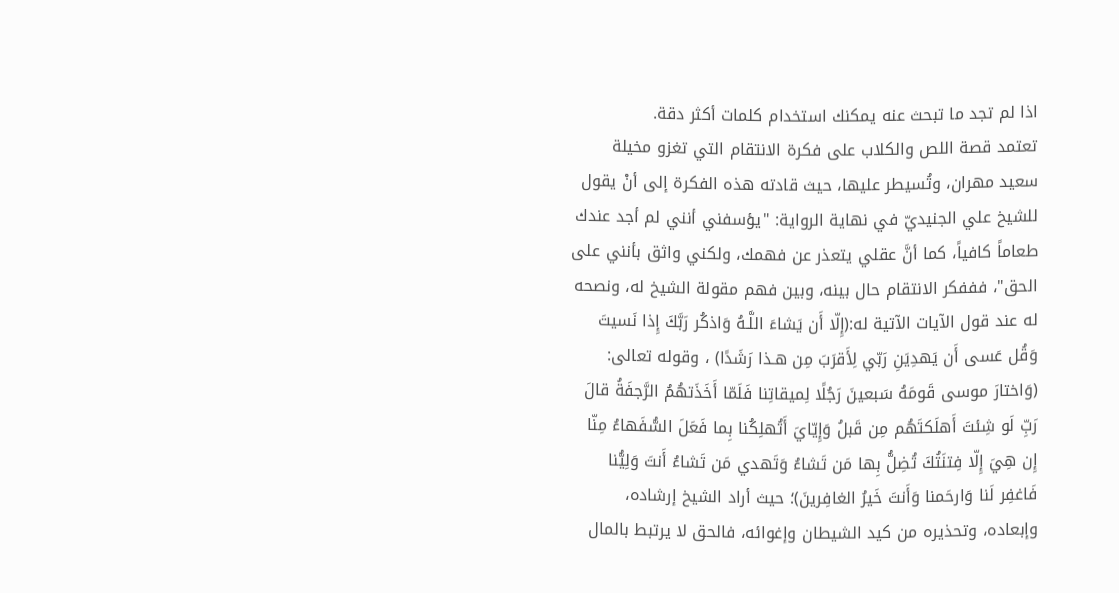اذا لم تجد ما تبحث عنه يمكنك استخدام كلمات أكثر دقة.
تعتمد قصة اللص والكلاب على فكرة الانتقام التي تغزو مخيلة سعيد مهران، وتُسيطر عليها، حيث قادته هذه الفكرة إلى أنْ يقول للشيخ علي الجنيديّ في نهاية الرواية: "يؤسفني أنني لم أجد عندك طعاماً كافياً، كما أنَّ عقلي يتعذر عن فهمك، ولكني واثق بأنني على الحق"، فففكر الانتقام حال بينه، وبين فهم مقولة الشيخ له، ونصحه له عند قول الآيات الآتية له:(إِلّا أَن يَشاءَ اللَّـهُ وَاذكُر رَبَّكَ إِذا نَسيتَ وَقُل عَسى أَن يَهدِيَنِ رَبّي لِأَقرَبَ مِن هـذا رَشَدًا) ، وقوله تعالى: (وَاختارَ موسى قَومَهُ سَبعينَ رَجُلًا لِميقاتِنا فَلَمّا أَخَذَتهُمُ الرَّجفَةُ قالَ رَبِّ لَو شِئتَ أَهلَكتَهُم مِن قَبلُ وَإِيّايَ أَتُهلِكُنا بِما فَعَلَ السُّفَهاءُ مِنّا إِن هِيَ إِلّا فِتنَتُكَ تُضِلُّ بِها مَن تَشاءُ وَتَهدي مَن تَشاءُ أَنتَ وَلِيُّنا فَاغفِر لَنا وَارحَمنا وَأَنتَ خَيرُ الغافِرينَ)؛ حيث أراد الشيخ إرشاده، وإبعاده، وتحذيره من كيد الشيطان وإغوائه، فالحق لا يرتبط بالمال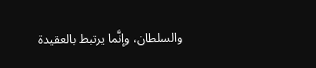والسلطان، وإنَّما يرتبط بالعقيدة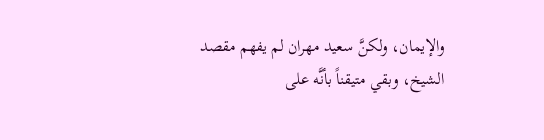والإيمان، ولكنَّ سعيد مهران لم يفهم مقصد الشيخ، وبقي متيقناً بأنَّه على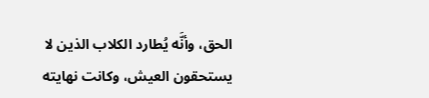الحق، وأنَّه يُطارد الكلاب الذين لا يستحقون العيش، وكانت نهايته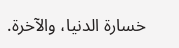خسارة الدنيا، والآخرة.